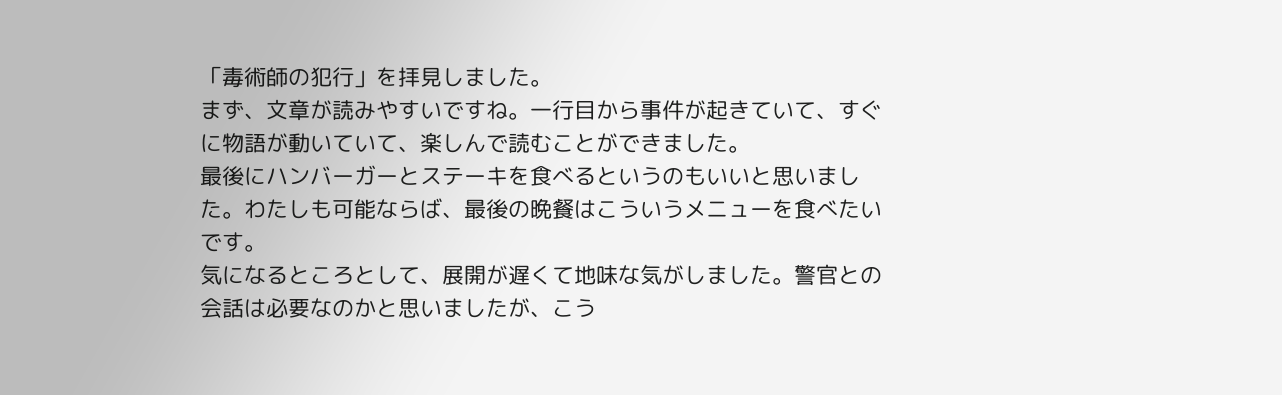「毒術師の犯行」を拝見しました。
まず、文章が読みやすいですね。一行目から事件が起きていて、すぐに物語が動いていて、楽しんで読むことができました。
最後にハンバーガーとステーキを食べるというのもいいと思いました。わたしも可能ならば、最後の晩餐はこういうメニューを食べたいです。
気になるところとして、展開が遅くて地味な気がしました。警官との会話は必要なのかと思いましたが、こう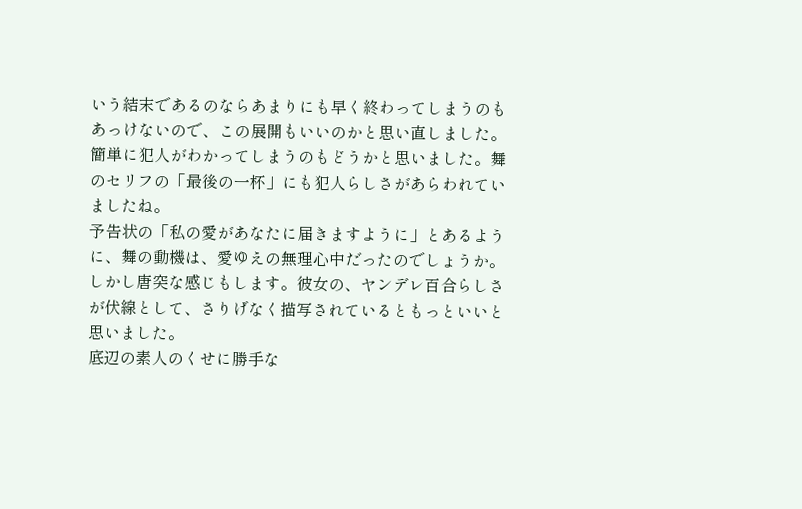いう結末であるのならあまりにも早く終わってしまうのもあっけないので、この展開もいいのかと思い直しました。
簡単に犯人がわかってしまうのもどうかと思いました。舞のセリフの「最後の一杯」にも犯人らしさがあらわれていましたね。
予告状の「私の愛があなたに届きますように」とあるように、舞の動機は、愛ゆえの無理心中だったのでしょうか。しかし唐突な感じもします。彼女の、ヤンデレ百合らしさが伏線として、さりげなく描写されているともっといいと思いました。
底辺の素人のくせに勝手な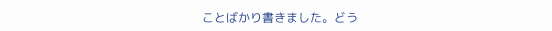ことばかり書きました。どう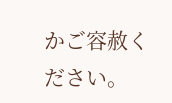かご容赦ください。